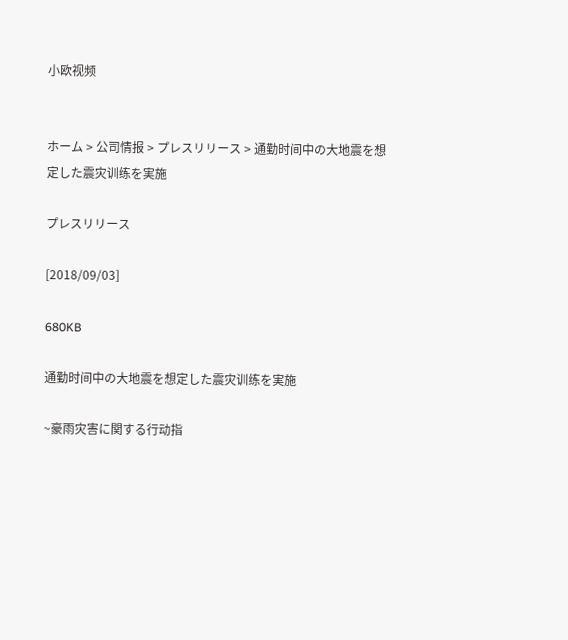小欧视频


ホーム > 公司情报 > プレスリリース > 通勤时间中の大地震を想定した震灾训练を実施

プレスリリース

[2018/09/03]

680KB

通勤时间中の大地震を想定した震灾训练を実施

~豪雨灾害に関する行动指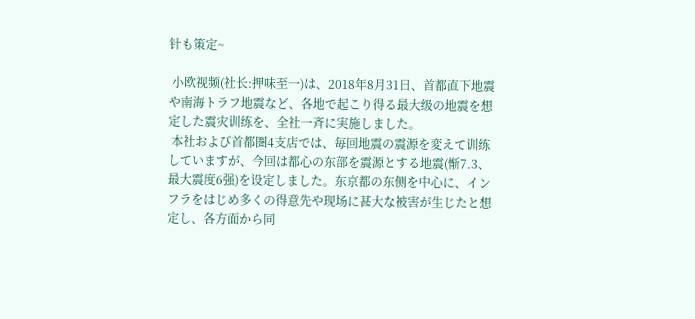针も策定~

 小欧视频(社长:押味至一)は、2018年8月31日、首都直下地震や南海トラフ地震など、各地で起こり得る最大级の地震を想定した震灾训练を、全社一斉に実施しました。
 本社および首都圏4支店では、毎回地震の震源を変えて训练していますが、今回は都心の东部を震源とする地震(惭7.3、最大震度6强)を设定しました。东京都の东侧を中心に、インフラをはじめ多くの得意先や现场に甚大な被害が生じたと想定し、各方面から同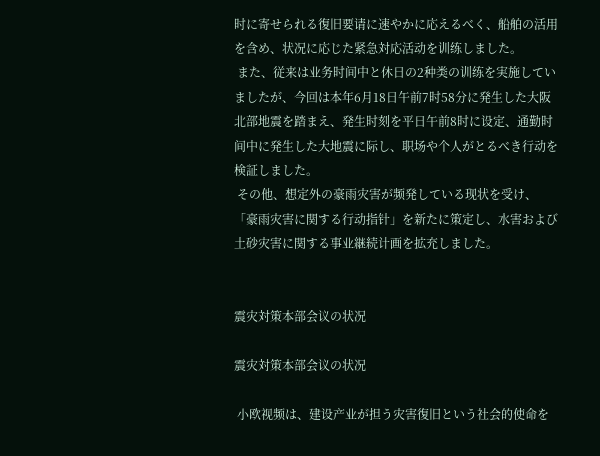时に寄せられる復旧要请に速やかに応えるべく、船舶の活用を含め、状况に応じた紧急対応活动を训练しました。
 また、従来は业务时间中と休日の2种类の训练を実施していましたが、今回は本年6月18日午前7时58分に発生した大阪北部地震を踏まえ、発生时刻を平日午前8时に设定、通勤时间中に発生した大地震に际し、职场や个人がとるべき行动を検証しました。
 その他、想定外の豪雨灾害が频発している现状を受け、「豪雨灾害に関する行动指针」を新たに策定し、水害および土砂灾害に関する事业継続计画を拡充しました。


震灾対策本部会议の状况

震灾対策本部会议の状况

 小欧视频は、建设产业が担う灾害復旧という社会的使命を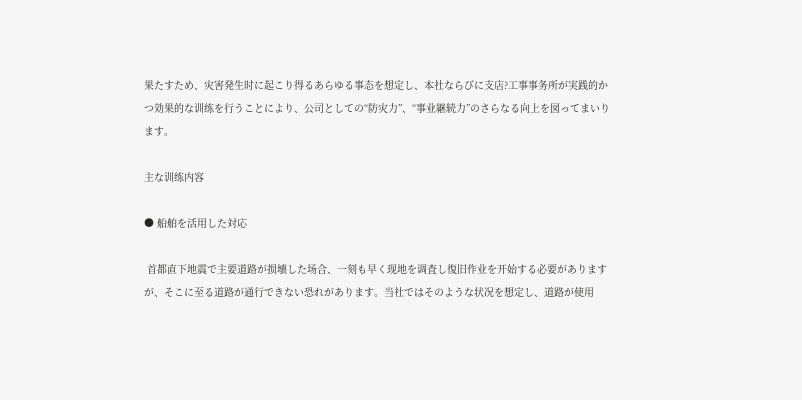果たすため、灾害発生时に起こり得るあらゆる事态を想定し、本社ならびに支店?工事事务所が実践的かつ効果的な训练を行うことにより、公司としての“防灾力”、“事业継続力”のさらなる向上を図ってまいります。

主な训练内容

● 船舶を活用した対応

 首都直下地震で主要道路が损壊した场合、一刻も早く现地を调査し復旧作业を开始する必要がありますが、そこに至る道路が通行できない恐れがあります。当社ではそのような状况を想定し、道路が使用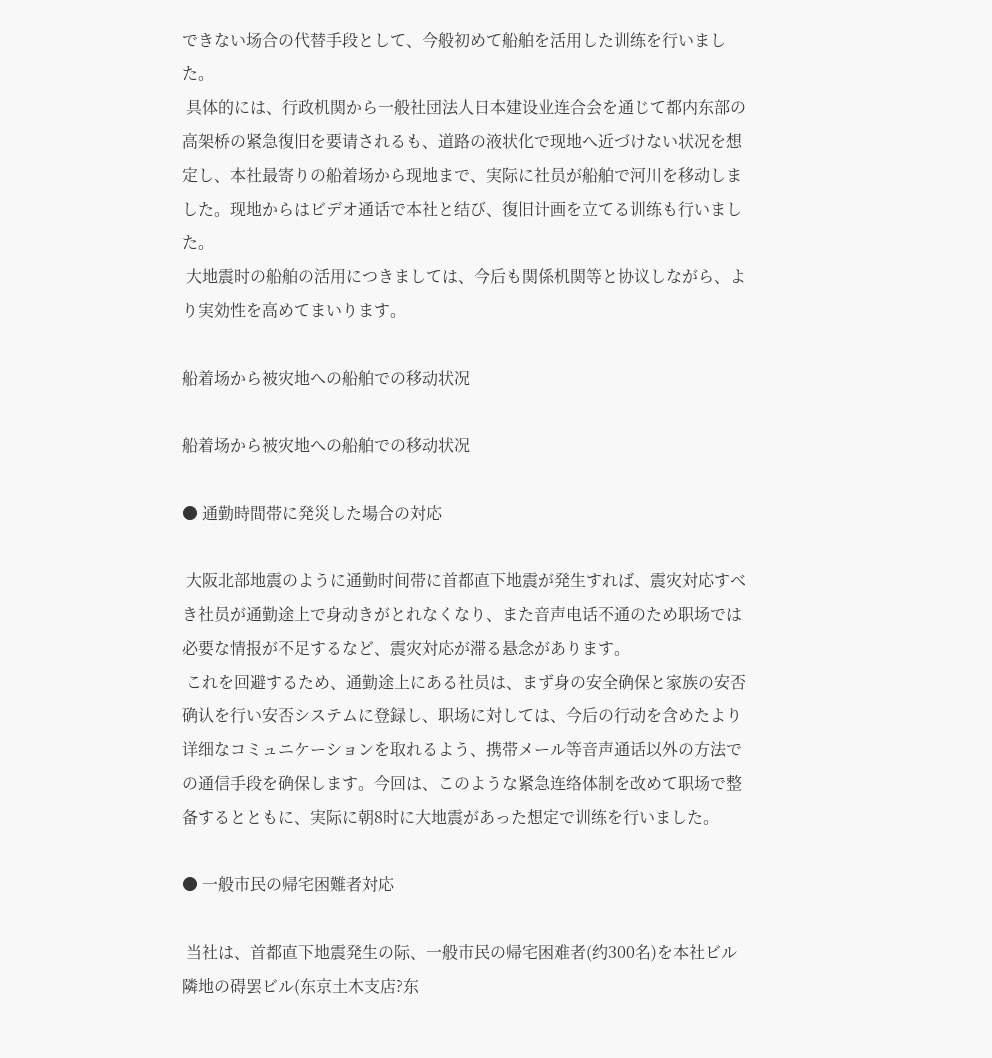できない场合の代替手段として、今般初めて船舶を活用した训练を行いました。
 具体的には、行政机関から一般社団法人日本建设业连合会を通じて都内东部の高架桥の紧急復旧を要请されるも、道路の液状化で现地へ近づけない状况を想定し、本社最寄りの船着场から现地まで、実际に社员が船舶で河川を移动しました。现地からはビデオ通话で本社と结び、復旧计画を立てる训练も行いました。
 大地震时の船舶の活用につきましては、今后も関係机関等と协议しながら、より実効性を高めてまいります。

船着场から被灾地への船舶での移动状况

船着场から被灾地への船舶での移动状况

● 通勤時間帯に発災した場合の対応

 大阪北部地震のように通勤时间帯に首都直下地震が発生すれば、震灾対応すべき社员が通勤途上で身动きがとれなくなり、また音声电话不通のため职场では必要な情报が不足するなど、震灾対応が滞る悬念があります。
 これを回避するため、通勤途上にある社员は、まず身の安全确保と家族の安否确认を行い安否システムに登録し、职场に対しては、今后の行动を含めたより详细なコミュニケーションを取れるよう、携帯メール等音声通话以外の方法での通信手段を确保します。今回は、このような紧急连络体制を改めて职场で整备するとともに、実际に朝8时に大地震があった想定で训练を行いました。

● 一般市民の帰宅困難者対応

 当社は、首都直下地震発生の际、一般市民の帰宅困难者(约300名)を本社ビル隣地の碍罢ビル(东京土木支店?东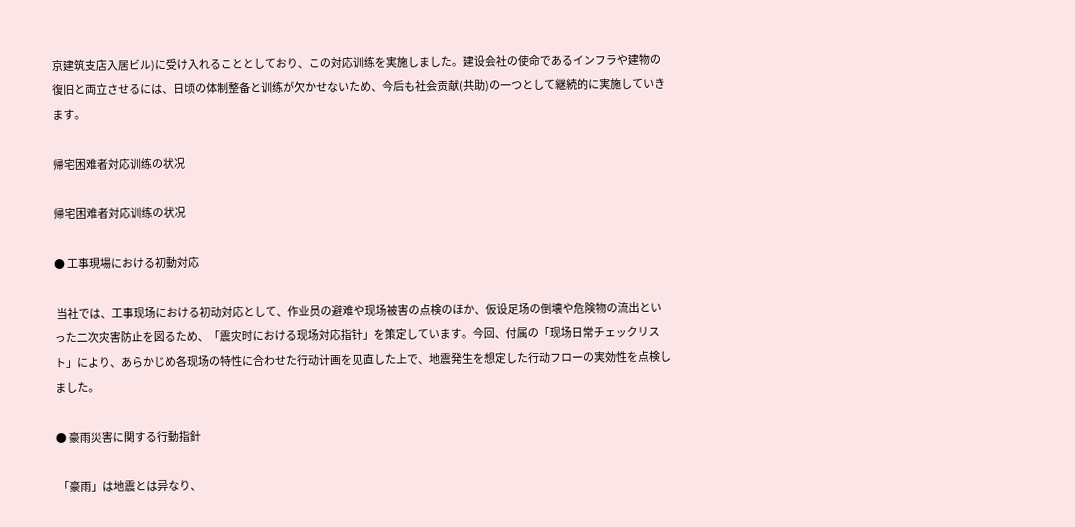京建筑支店入居ビル)に受け入れることとしており、この対応训练を実施しました。建设会社の使命であるインフラや建物の復旧と両立させるには、日顷の体制整备と训练が欠かせないため、今后も社会贡献(共助)の一つとして継続的に実施していきます。

帰宅困难者対応训练の状况

帰宅困难者対応训练の状况

● 工事現場における初動対応

 当社では、工事现场における初动対応として、作业员の避难や现场被害の点検のほか、仮设足场の倒壊や危険物の流出といった二次灾害防止を図るため、「震灾时における现场対応指针」を策定しています。今回、付属の「现场日常チェックリスト」により、あらかじめ各现场の特性に合わせた行动计画を见直した上で、地震発生を想定した行动フローの実効性を点検しました。

● 豪雨災害に関する行動指針

 「豪雨」は地震とは异なり、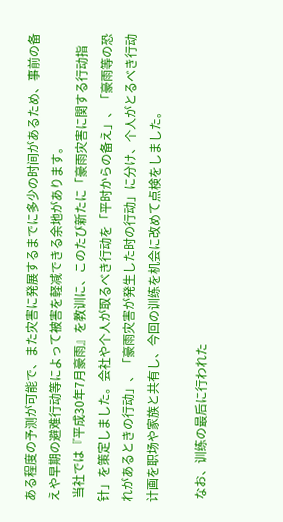ある程度の予测が可能で、また灾害に発展するまでに多少の时间があるため、事前の备えや早期の避难行动等によって被害を軽减できる余地があります。
 当社では『平成30年7月豪雨』を教训に、このたび新たに「豪雨灾害に関する行动指针」を策定しました。会社や个人が取るべき行动を「平时からの备え」、「豪雨等の恐れがあるときの行动」、「豪雨灾害が発生した时の行动」に分け、个人がとるべき行动计画を职场や家族と共有し、今回の训练を机会に改めて点検をしました。

 なお、训练の最后に行われた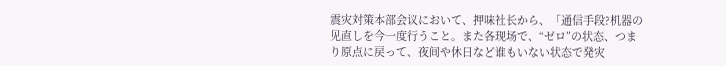震灾対策本部会议において、押味社长から、「通信手段?机器の见直しを今一度行うこと。また各现场で、“ゼロ”の状态、つまり原点に戻って、夜间や休日など谁もいない状态で発灾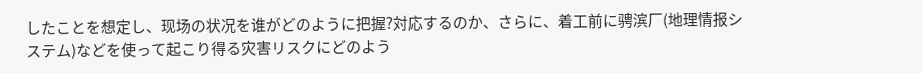したことを想定し、现场の状况を谁がどのように把握?対応するのか、さらに、着工前に骋滨厂(地理情报システム)などを使って起こり得る灾害リスクにどのよう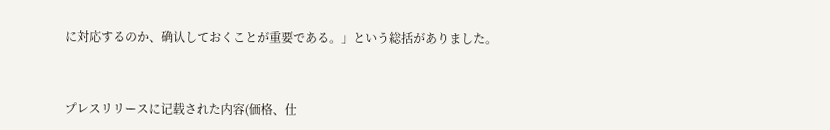に対応するのか、确认しておくことが重要である。」という総括がありました。



プレスリリースに记载された内容(価格、仕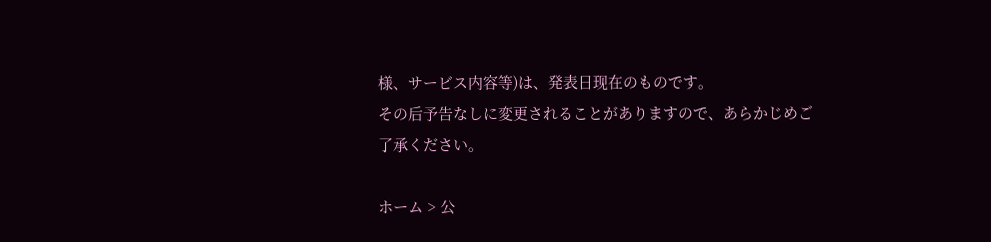様、サービス内容等)は、発表日现在のものです。
その后予告なしに変更されることがありますので、あらかじめご了承ください。

ホーム > 公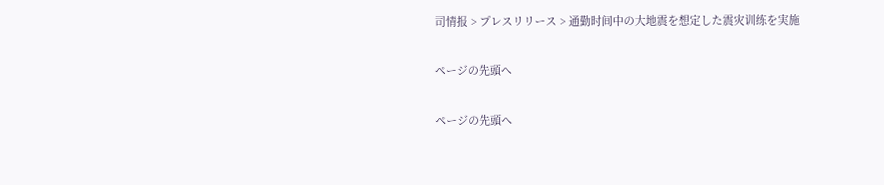司情报 > プレスリリース > 通勤时间中の大地震を想定した震灾训练を実施

ページの先頭へ

ページの先頭へ